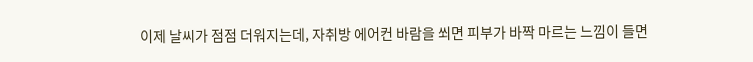이제 날씨가 점점 더워지는데, 자취방 에어컨 바람을 쐬면 피부가 바짝 마르는 느낌이 들면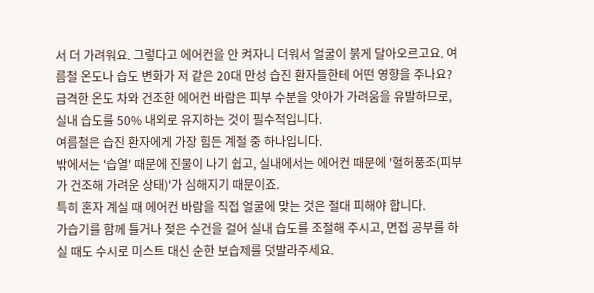서 더 가려워요. 그렇다고 에어컨을 안 켜자니 더워서 얼굴이 붉게 달아오르고요. 여름철 온도나 습도 변화가 저 같은 20대 만성 습진 환자들한테 어떤 영향을 주나요?
급격한 온도 차와 건조한 에어컨 바람은 피부 수분을 앗아가 가려움을 유발하므로, 실내 습도를 50% 내외로 유지하는 것이 필수적입니다.
여름철은 습진 환자에게 가장 힘든 계절 중 하나입니다.
밖에서는 '습열' 때문에 진물이 나기 쉽고, 실내에서는 에어컨 때문에 '혈허풍조(피부가 건조해 가려운 상태)'가 심해지기 때문이죠.
특히 혼자 계실 때 에어컨 바람을 직접 얼굴에 맞는 것은 절대 피해야 합니다.
가습기를 함께 틀거나 젖은 수건을 걸어 실내 습도를 조절해 주시고, 면접 공부를 하실 때도 수시로 미스트 대신 순한 보습제를 덧발라주세요.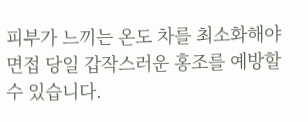피부가 느끼는 온도 차를 최소화해야 면접 당일 갑작스러운 홍조를 예방할 수 있습니다.